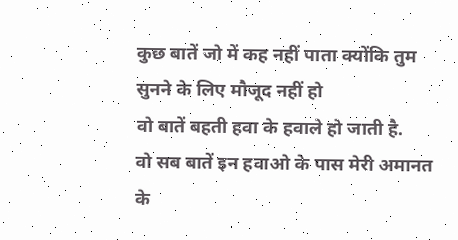कुछ बातें जो में कह नहीं पाता क्योंकि तुम सुनने के लिए मौजूद नहीं हो
वो बातें बहती हवा के हवाले हो जाती है.
वो सब बातें इन हवाओ के पास मेरी अमानत के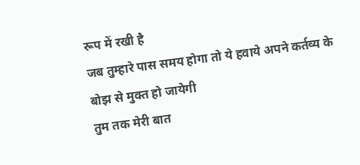रूप में रखी है
जब तुम्हारे पास समय होगा तो ये हवाये अपने कर्तव्य के बोझ से मुक्त हो जायेगी
तुम तक मेरी बात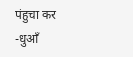पंहुचा कर
-धुआँ